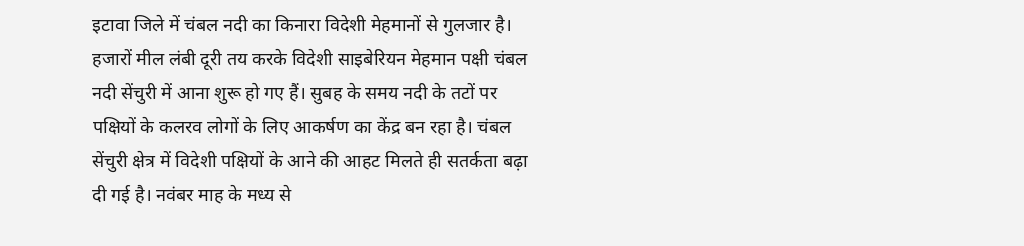इटावा जिले में चंबल नदी का किनारा विदेशी मेहमानों से गुलजार है। हजारों मील लंबी दूरी तय करके विदेशी साइबेरियन मेहमान पक्षी चंबल नदी सेंचुरी में आना शुरू हो गए हैं। सुबह के समय नदी के तटों पर पक्षियों के कलरव लोगों के लिए आकर्षण का केंद्र बन रहा है। चंबल सेंचुरी क्षेत्र में विदेशी पक्षियों के आने की आहट मिलते ही सतर्कता बढ़ा दी गई है। नवंबर माह के मध्य से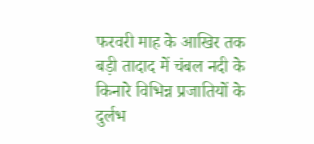फरवरी माह के आखिर तक बड़ी तादाद में चंबल नदी के किनारे विभिन्न प्रजातियों के दुर्लभ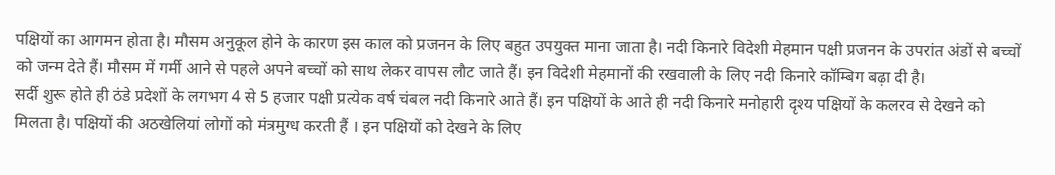पक्षियों का आगमन होता है। मौसम अनुकूल होने के कारण इस काल को प्रजनन के लिए बहुत उपयुक्त माना जाता है। नदी किनारे विदेशी मेहमान पक्षी प्रजनन के उपरांत अंडों से बच्चों को जन्म देते हैं। मौसम में गर्मी आने से पहले अपने बच्चों को साथ लेकर वापस लौट जाते हैं। इन विदेशी मेहमानों की रखवाली के लिए नदी किनारे कॉम्बिग बढ़ा दी है।
सर्दी शुरू होते ही ठंडे प्रदेशों के लगभग 4 से 5 हजार पक्षी प्रत्येक वर्ष चंबल नदी किनारे आते हैं। इन पक्षियों के आते ही नदी किनारे मनोहारी दृश्य पक्षियों के कलरव से देखने को मिलता है। पक्षियों की अठखेलियां लोगों को मंत्रमुग्ध करती हैं । इन पक्षियों को देखने के लिए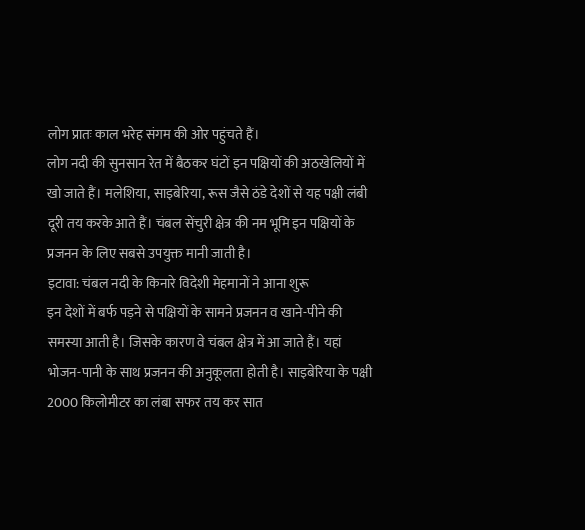लोग प्रातः काल भरेह संगम की ओर पहुंचते हैं।
लोग नदी की सुनसान रेत में बैठकर घंटों इन पक्षियों की अठखेलियों में खो जाते हैं। मलेशिया, साइबेरिया, रूस जैसे ठंडे देशों से यह पक्षी लंबी दूरी तय करके आते हैं। चंबल सेंचुरी क्षेत्र की नम भूमि इन पक्षियों के प्रजनन के लिए सबसे उपयुक्त मानी जाती है।
इटावा: चंबल नदी के किनारे विदेशी मेहमानों ने आना शुरू
इन देशों में बर्फ पड़ने से पक्षियों के सामने प्रजनन व खाने-पीने की समस्या आती है। जिसके कारण वे चंबल क्षेत्र में आ जाते हैं। यहां भोजन-पानी के साथ प्रजनन की अनुकूलता होती है। साइबेरिया के पक्षी 2000 किलोमीटर का लंबा सफर तय कर सात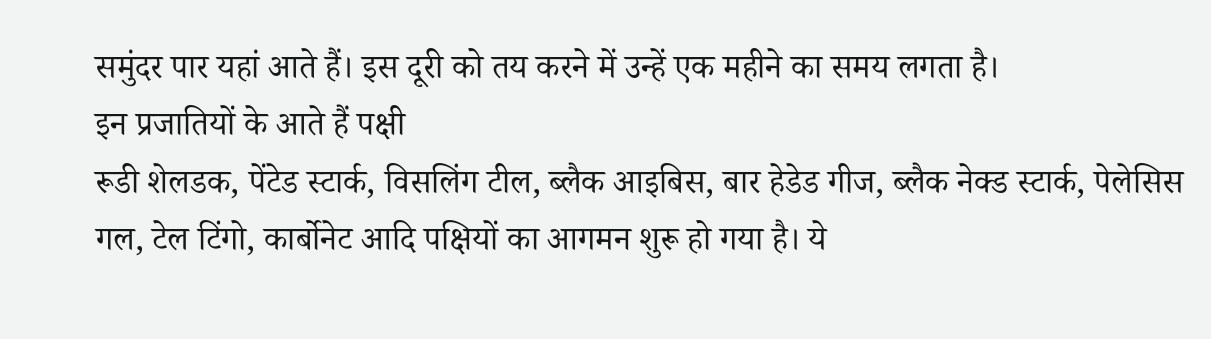समुंदर पार यहां आते हैं। इस दूरी को तय करने में उन्हें एक महीने का समय लगता है।
इन प्रजातियों के आते हैं पक्षी
रूडी शेलडक, पेंटेड स्टार्क, विसलिंग टील, ब्लैक आइबिस, बार हेडेड गीज, ब्लैक नेक्ड स्टार्क, पेलेसिस गल, टेल टिंगो, कार्बोनेट आदि पक्षियों का आगमन शुरू हो गया है। ये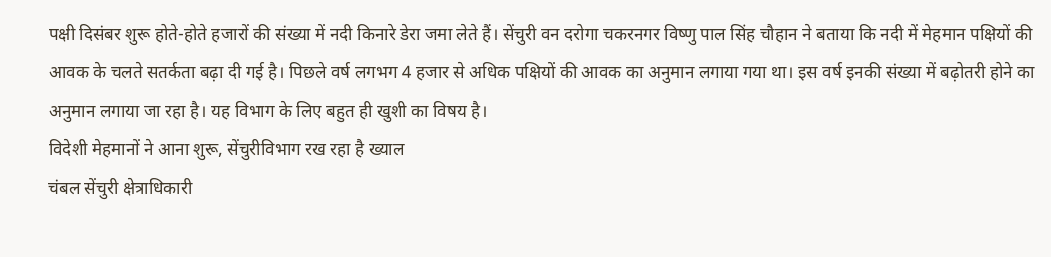पक्षी दिसंबर शुरू होते-होते हजारों की संख्या में नदी किनारे डेरा जमा लेते हैं। सेंचुरी वन दरोगा चकरनगर विष्णु पाल सिंह चौहान ने बताया कि नदी में मेहमान पक्षियों की आवक के चलते सतर्कता बढ़ा दी गई है। पिछले वर्ष लगभग 4 हजार से अधिक पक्षियों की आवक का अनुमान लगाया गया था। इस वर्ष इनकी संख्या में बढ़ोतरी होने का अनुमान लगाया जा रहा है। यह विभाग के लिए बहुत ही खुशी का विषय है।
विदेशी मेहमानों ने आना शुरू, सेंचुरीविभाग रख रहा है ख्याल
चंबल सेंचुरी क्षेत्राधिकारी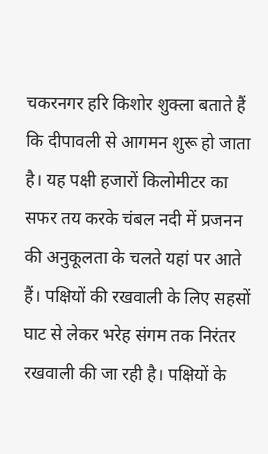चकरनगर हरि किशोर शुक्ला बताते हैं कि दीपावली से आगमन शुरू हो जाता है। यह पक्षी हजारों किलोमीटर का सफर तय करके चंबल नदी में प्रजनन की अनुकूलता के चलते यहां पर आते हैं। पक्षियों की रखवाली के लिए सहसों घाट से लेकर भरेह संगम तक निरंतर रखवाली की जा रही है। पक्षियों के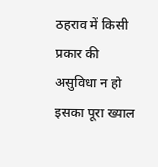ठहराव में किसी प्रकार की असुविधा न हो इसका पूरा ख्याल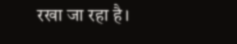रखा जा रहा है।